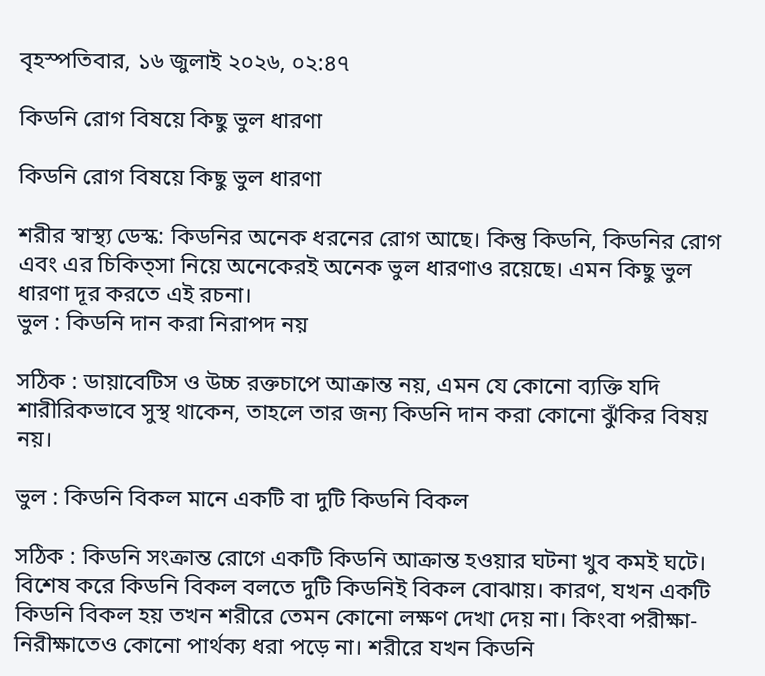বৃহস্পতিবার, ১৬ জুলাই ২০২৬, ০২:৪৭

কিডনি রোগ বিষয়ে কিছু ভুল ধারণা

কিডনি রোগ বিষয়ে কিছু ভুল ধারণা

শরীর স্বাস্থ্য ডেস্ক: কিডনির অনেক ধরনের রোগ আছে। কিন্তু কিডনি, কিডনির রোগ এবং এর চিকিত্সা নিয়ে অনেকেরই অনেক ভুল ধারণাও রয়েছে। এমন কিছু ভুল ধারণা দূর করতে এই রচনা।
ভুল : কিডনি দান করা নিরাপদ নয়

সঠিক : ডায়াবেটিস ও উচ্চ রক্তচাপে আক্রান্ত নয়, এমন যে কোনো ব্যক্তি যদি শারীরিকভাবে সুস্থ থাকেন, তাহলে তার জন্য কিডনি দান করা কোনো ঝুঁকির বিষয় নয়।

ভুল : কিডনি বিকল মানে একটি বা দুটি কিডনি বিকল

সঠিক : কিডনি সংক্রান্ত রোগে একটি কিডনি আক্রান্ত হওয়ার ঘটনা খুব কমই ঘটে। বিশেষ করে কিডনি বিকল বলতে দুটি কিডনিই বিকল বোঝায়। কারণ, যখন একটি কিডনি বিকল হয় তখন শরীরে তেমন কোনো লক্ষণ দেখা দেয় না। কিংবা পরীক্ষা-নিরীক্ষাতেও কোনো পার্থক্য ধরা পড়ে না। শরীরে যখন কিডনি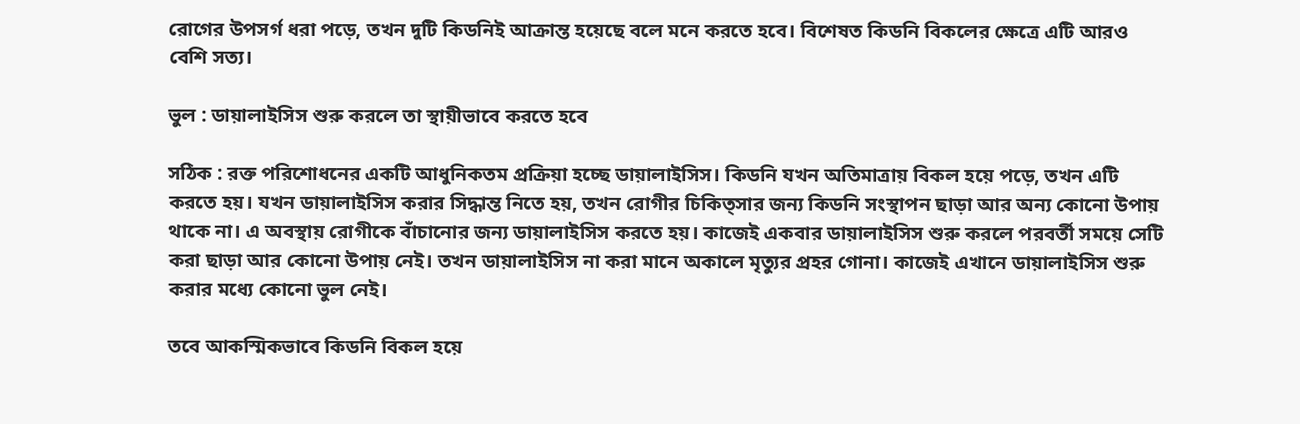রোগের উপসর্গ ধরা পড়ে, তখন দুটি কিডনিই আক্রান্ত হয়েছে বলে মনে করতে হবে। বিশেষত কিডনি বিকলের ক্ষেত্রে এটি আরও বেশি সত্য।

ভুল : ডায়ালাইসিস শুরু করলে তা স্থায়ীভাবে করতে হবে

সঠিক : রক্ত পরিশোধনের একটি আধুনিকতম প্রক্রিয়া হচ্ছে ডায়ালাইসিস। কিডনি যখন অতিমাত্রায় বিকল হয়ে পড়ে, তখন এটি করতে হয়। যখন ডায়ালাইসিস করার সিদ্ধান্ত নিতে হয়, তখন রোগীর চিকিত্সার জন্য কিডনি সংস্থাপন ছাড়া আর অন্য কোনো উপায় থাকে না। এ অবস্থায় রোগীকে বাঁচানোর জন্য ডায়ালাইসিস করতে হয়। কাজেই একবার ডায়ালাইসিস শুরু করলে পরবর্তী সময়ে সেটি করা ছাড়া আর কোনো উপায় নেই। তখন ডায়ালাইসিস না করা মানে অকালে মৃত্যুর প্রহর গোনা। কাজেই এখানে ডায়ালাইসিস শুরু করার মধ্যে কোনো ভুল নেই।

তবে আকস্মিকভাবে কিডনি বিকল হয়ে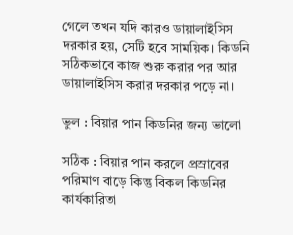গেলে তখন যদি কারও ডায়ালাইসিস দরকার হয়, সেটি হবে সাময়িক। কিডনি সঠিকভাবে কাজ শুরু করার পর আর ডায়ালাইসিস করার দরকার পড়ে না।

ভুল : বিয়ার পান কিডনির জন্য ভালো

সঠিক : বিয়ার পান করলে প্রস্রাবের পরিমাণ বাড়ে কিন্তু বিকল কিডনির কার্যকারিতা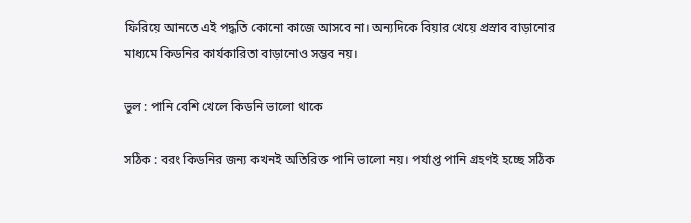ফিরিয়ে আনতে এই পদ্ধতি কোনো কাজে আসবে না। অন্যদিকে বিয়ার খেয়ে প্রস্রাব বাড়ানোর মাধ্যমে কিডনির কার্যকারিতা বাড়ানোও সম্ভব নয়।

ভুল : পানি বেশি খেলে কিডনি ভালো থাকে

সঠিক : বরং কিডনির জন্য কখনই অতিরিক্ত পানি ভালো নয়। পর্যাপ্ত পানি গ্রহণই হচ্ছে সঠিক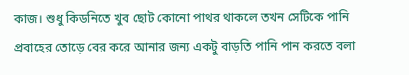কাজ। শুধু কিডনিতে খুব ছোট কোনো পাথর থাকলে তখন সেটিকে পানি প্রবাহের তোড়ে বের করে আনার জন্য একটু বাড়তি পানি পান করতে বলা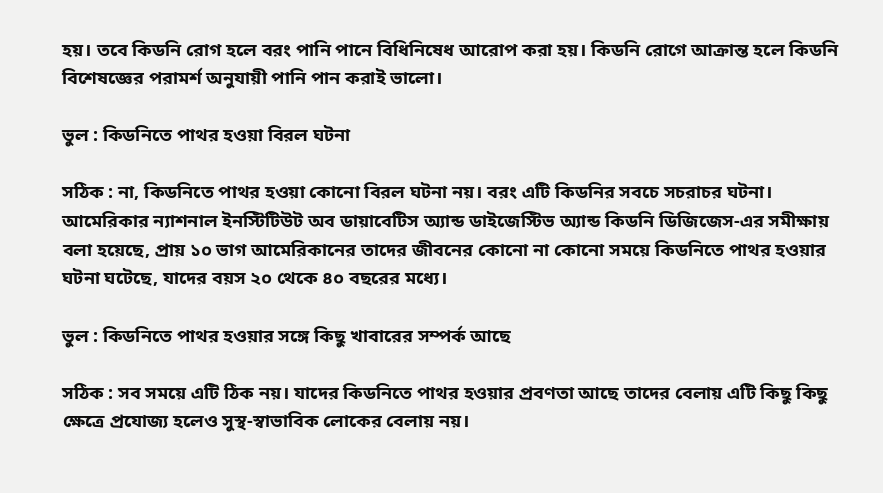হয়। তবে কিডনি রোগ হলে বরং পানি পানে বিধিনিষেধ আরোপ করা হয়। কিডনি রোগে আক্রান্ত হলে কিডনি বিশেষজ্ঞের পরামর্শ অনুযায়ী পানি পান করাই ভালো।

ভুল : কিডনিতে পাথর হওয়া বিরল ঘটনা

সঠিক : না, কিডনিতে পাথর হওয়া কোনো বিরল ঘটনা নয়। বরং এটি কিডনির সবচে সচরাচর ঘটনা। আমেরিকার ন্যাশনাল ইনস্টিটিউট অব ডায়াবেটিস অ্যান্ড ডাইজেস্টিভ অ্যান্ড কিডনি ডিজিজেস-এর সমীক্ষায় বলা হয়েছে, প্রায় ১০ ভাগ আমেরিকানের তাদের জীবনের কোনো না কোনো সময়ে কিডনিতে পাথর হওয়ার ঘটনা ঘটেছে, যাদের বয়স ২০ থেকে ৪০ বছরের মধ্যে।

ভুল : কিডনিতে পাথর হওয়ার সঙ্গে কিছু খাবারের সম্পর্ক আছে

সঠিক : সব সময়ে এটি ঠিক নয়। যাদের কিডনিতে পাথর হওয়ার প্রবণতা আছে তাদের বেলায় এটি কিছু কিছু ক্ষেত্রে প্রযোজ্য হলেও সুস্থ-স্বাভাবিক লোকের বেলায় নয়।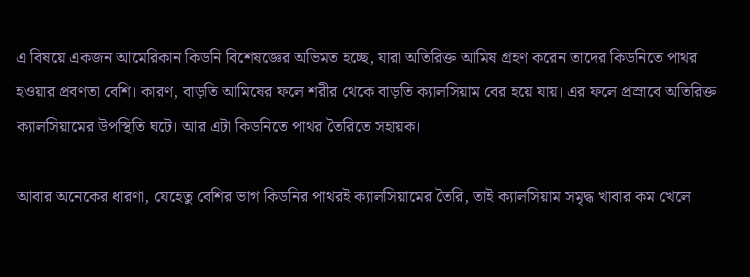এ বিষয়ে একজন আমেরিকান কিডনি বিশেষজ্ঞের অভিমত হচ্ছে, যারা অতিরিক্ত আমিষ গ্রহণ করেন তাদের কিডনিতে পাথর হওয়ার প্রবণতা বেশি। কারণ, বাড়তি আমিষের ফলে শরীর থেকে বাড়তি ক্যালসিয়াম বের হয়ে যায়। এর ফলে প্রস্রাবে অতিরিক্ত ক্যালসিয়ামের উপস্থিতি ঘটে। আর এটা কিডনিতে পাথর তৈরিতে সহায়ক।

আবার অনেকের ধারণা, যেহেতু বেশির ভাগ কিডনির পাথরই ক্যালসিয়ামের তৈরি, তাই ক্যালসিয়াম সমৃদ্ধ খাবার কম খেলে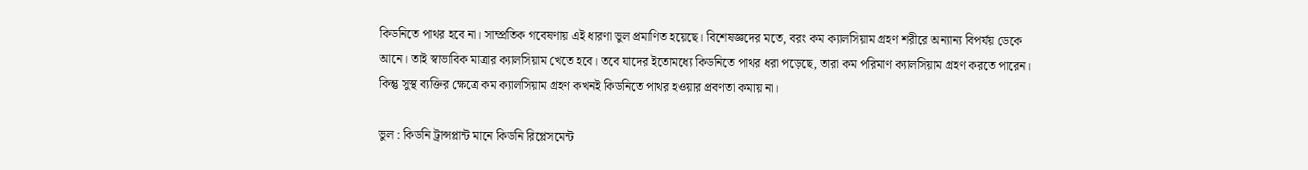কিডনিতে পাথর হবে না। সাম্প্রতিক গবেষণায় এই ধারণা ভুল প্রমাণিত হয়েছে। বিশেষজ্ঞদের মতে, বরং কম ক্যালসিয়াম গ্রহণ শরীরে অন্যান্য বিপর্যয় ডেকে আনে। তাই স্বাভাবিক মাত্রার ক্যালসিয়াম খেতে হবে। তবে যাদের ইতোমধ্যে কিডনিতে পাথর ধরা পড়েছে, তারা কম পরিমাণ ক্যালসিয়াম গ্রহণ করতে পারেন। কিন্তু সুস্থ ব্যক্তির ক্ষেত্রে কম ক্যালসিয়াম গ্রহণ কখনই কিডনিতে পাথর হওয়ার প্রবণতা কমায় না।

ভুল : কিডনি ট্রান্সপ্লান্ট মানে কিডনি রিপ্লেসমেন্ট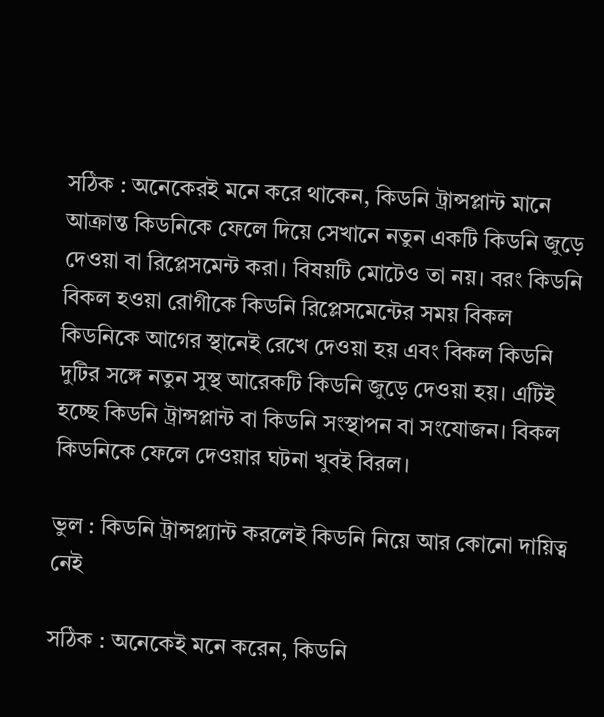সঠিক : অনেকেরই মনে করে থাকেন, কিডনি ট্রান্সপ্লান্ট মানে আক্রান্ত কিডনিকে ফেলে দিয়ে সেখানে নতুন একটি কিডনি জুড়ে দেওয়া বা রিপ্লেসমেন্ট করা। বিষয়টি মোটেও তা নয়। বরং কিডনি বিকল হওয়া রোগীকে কিডনি রিপ্লেসমেন্টের সময় বিকল কিডনিকে আগের স্থানেই রেখে দেওয়া হয় এবং বিকল কিডনি দুটির সঙ্গে নতুন সুস্থ আরেকটি কিডনি জুড়ে দেওয়া হয়। এটিই হচ্ছে কিডনি ট্রান্সপ্লান্ট বা কিডনি সংস্থাপন বা সংযোজন। বিকল কিডনিকে ফেলে দেওয়ার ঘটনা খুবই বিরল।

ভুল : কিডনি ট্রান্সপ্ল্যান্ট করলেই কিডনি নিয়ে আর কোনো দায়িত্ব নেই

সঠিক : অনেকেই মনে করেন, কিডনি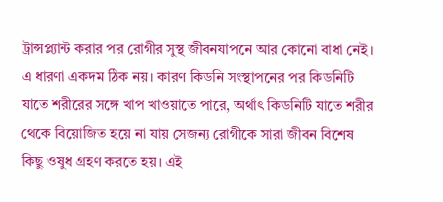ট্রান্সপ্ল্যান্ট করার পর রোগীর সুস্থ জীবনযাপনে আর কোনো বাধা নেই। এ ধারণা একদম ঠিক নয়। কারণ কিডনি সংস্থাপনের পর কিডনিটি যাতে শরীরের সঙ্গে খাপ খাওয়াতে পারে, অর্থাৎ কিডনিটি যাতে শরীর থেকে বিয়োজিত হয়ে না যায় সেজন্য রোগীকে সারা জীবন বিশেষ কিছু ওষুধ গ্রহণ করতে হয়। এই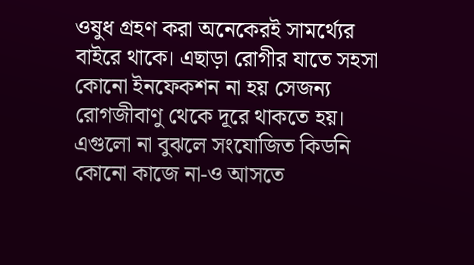ওষুধ গ্রহণ করা অনেকেরই সামর্থ্যের বাইরে থাকে। এছাড়া রোগীর যাতে সহসা কোনো ইনফেকশন না হয় সেজন্য রোগজীবাণু থেকে দূরে থাকতে হয়। এগুলো না বুঝলে সংযোজিত কিডনি কোনো কাজে না-ও আসতে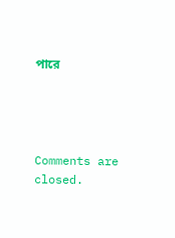পারে




Comments are closed.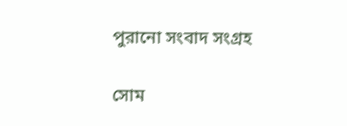পুরানো সংবাদ সংগ্রহ

সোম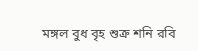মঙ্গল বুধ বৃহ শুক্র শনি রবি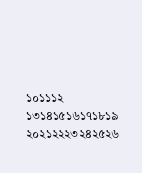১০১১১২
১৩১৪১৫১৬১৭১৮১৯
২০২১২২২৩২৪২৫২৬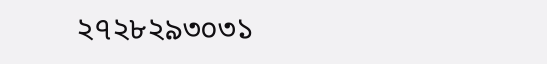২৭২৮২৯৩০৩১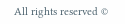All rights reserved ©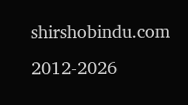shirshobindu.com 2012-2026